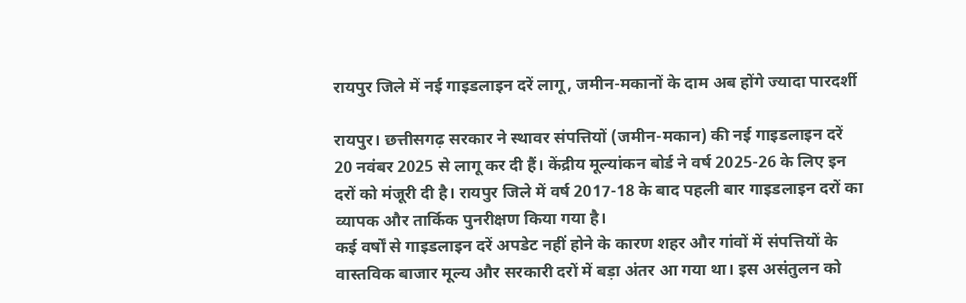रायपुर जिले में नई गाइडलाइन दरें लागू, जमीन-मकानों के दाम अब होंगे ज्यादा पारदर्शी

रायपुर। छत्तीसगढ़ सरकार ने स्थावर संपत्तियों (जमीन-मकान) की नई गाइडलाइन दरें 20 नवंबर 2025 से लागू कर दी हैं। केंद्रीय मूल्यांकन बोर्ड ने वर्ष 2025-26 के लिए इन दरों को मंजूरी दी है। रायपुर जिले में वर्ष 2017-18 के बाद पहली बार गाइडलाइन दरों का व्यापक और तार्किक पुनरीक्षण किया गया है।
कई वर्षों से गाइडलाइन दरें अपडेट नहीं होने के कारण शहर और गांवों में संपत्तियों के वास्तविक बाजार मूल्य और सरकारी दरों में बड़ा अंतर आ गया था। इस असंतुलन को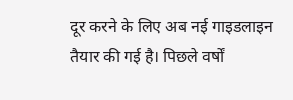दूर करने के लिए अब नई गाइडलाइन तैयार की गई है। पिछले वर्षों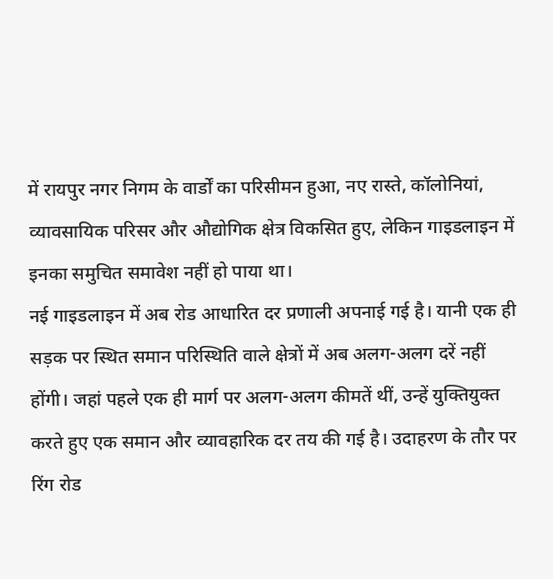में रायपुर नगर निगम के वार्डों का परिसीमन हुआ, नए रास्ते, कॉलोनियां, व्यावसायिक परिसर और औद्योगिक क्षेत्र विकसित हुए, लेकिन गाइडलाइन में इनका समुचित समावेश नहीं हो पाया था।
नई गाइडलाइन में अब रोड आधारित दर प्रणाली अपनाई गई है। यानी एक ही सड़क पर स्थित समान परिस्थिति वाले क्षेत्रों में अब अलग-अलग दरें नहीं होंगी। जहां पहले एक ही मार्ग पर अलग-अलग कीमतें थीं, उन्हें युक्तियुक्त करते हुए एक समान और व्यावहारिक दर तय की गई है। उदाहरण के तौर पर रिंग रोड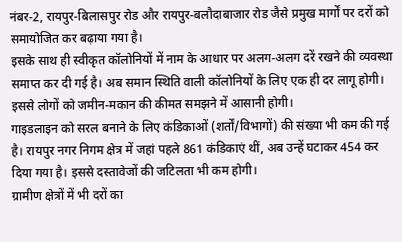नंबर-2, रायपुर-बिलासपुर रोड और रायपुर-बलौदाबाजार रोड जैसे प्रमुख मार्गों पर दरों को समायोजित कर बढ़ाया गया है।
इसके साथ ही स्वीकृत कॉलोनियों में नाम के आधार पर अलग-अलग दरें रखने की व्यवस्था समाप्त कर दी गई है। अब समान स्थिति वाली कॉलोनियों के लिए एक ही दर लागू होगी। इससे लोगों को जमीन-मकान की कीमत समझने में आसानी होगी।
गाइडलाइन को सरल बनाने के लिए कंडिकाओं (शर्तों/विभागों) की संख्या भी कम की गई है। रायपुर नगर निगम क्षेत्र में जहां पहले 861 कंडिकाएं थीं, अब उन्हें घटाकर 454 कर दिया गया है। इससे दस्तावेजों की जटिलता भी कम होगी।
ग्रामीण क्षेत्रों में भी दरों का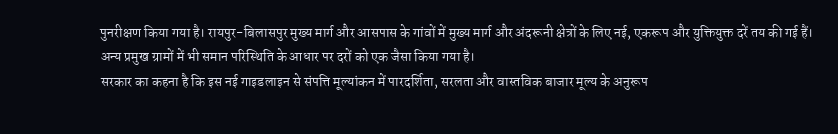पुनरीक्षण किया गया है। रायपुर-बिलासपुर मुख्य मार्ग और आसपास के गांवों में मुख्य मार्ग और अंदरूनी क्षेत्रों के लिए नई, एकरूप और युक्तियुक्त दरें तय की गई हैं। अन्य प्रमुख ग्रामों में भी समान परिस्थिति के आधार पर दरों को एक जैसा किया गया है।
सरकार का कहना है कि इस नई गाइडलाइन से संपत्ति मूल्यांकन में पारदर्शिता, सरलता और वास्तविक बाजार मूल्य के अनुरूप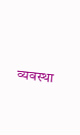व्यवस्था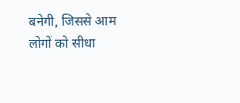बनेगी, जिससे आम लोगों को सीधा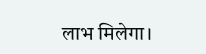लाभ मिलेगा।